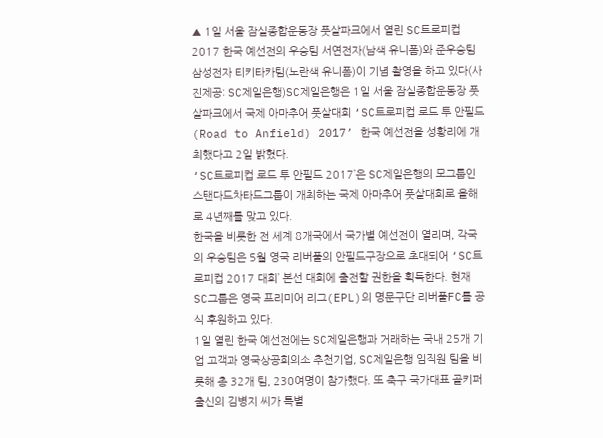▲ 1일 서울 잠실종합운동장 풋살파크에서 열린 SC트로피컵 2017 한국 예선전의 우승팀 서연전자(남색 유니폼)와 준우승팀 삼성전자 티키타카팀(노란색 유니폼)이 기념 촬영을 하고 있다(사진제공: SC제일은행)SC제일은행은 1일 서울 잠실종합운동장 풋살파크에서 국제 아마추어 풋살대회 ‘SC트로피컵 로드 투 안필드(Road to Anfield) 2017’ 한국 예선전을 성황리에 개최했다고 2일 밝혔다.
‘SC트로피컵 로드 투 안필드 2017’은 SC제일은행의 모그룹인 스탠다드차타드그룹이 개최하는 국제 아마추어 풋살대회로 올해로 4년째를 맞고 있다.
한국을 비롯한 전 세계 8개국에서 국가별 예선전이 열리며, 각국의 우승팀은 5월 영국 리버풀의 안필드구장으로 초대되어 ‘SC트로피컵 2017 대회’ 본선 대회에 출전할 권한을 획득한다. 현재 SC그룹은 영국 프리미어 리그(EPL)의 명문구단 리버풀FC를 공식 후원하고 있다.
1일 열린 한국 예선전에는 SC제일은행과 거래하는 국내 25개 기업 고객과 영국상공회의소 추천기업, SC제일은행 임직원 팀을 비롯해 총 32개 팀, 230여명이 참가했다. 또 축구 국가대표 골키퍼 출신의 김병지 씨가 특별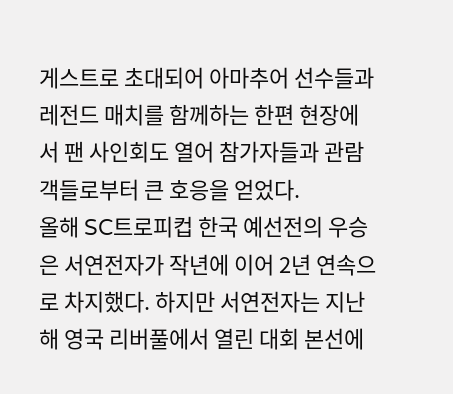게스트로 초대되어 아마추어 선수들과 레전드 매치를 함께하는 한편 현장에서 팬 사인회도 열어 참가자들과 관람객들로부터 큰 호응을 얻었다.
올해 SC트로피컵 한국 예선전의 우승은 서연전자가 작년에 이어 2년 연속으로 차지했다. 하지만 서연전자는 지난해 영국 리버풀에서 열린 대회 본선에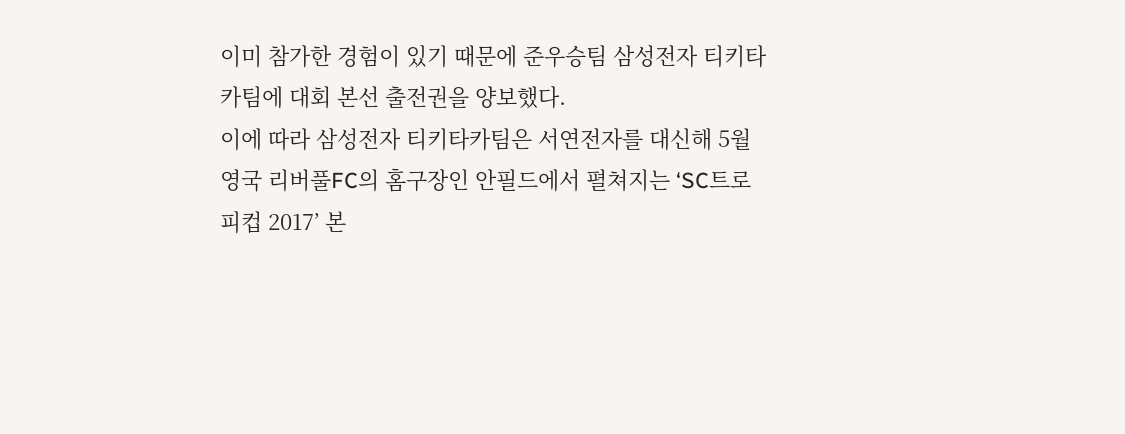이미 참가한 경험이 있기 때문에 준우승팀 삼성전자 티키타카팀에 대회 본선 출전권을 양보했다.
이에 따라 삼성전자 티키타카팀은 서연전자를 대신해 5월 영국 리버풀FC의 홈구장인 안필드에서 펼쳐지는 ‘SC트로피컵 2017’ 본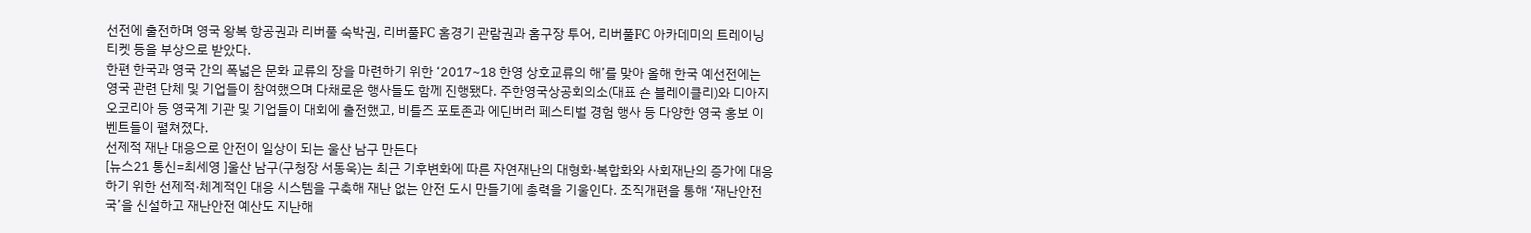선전에 출전하며 영국 왕복 항공권과 리버풀 숙박권, 리버풀FC 홈경기 관람권과 홈구장 투어, 리버풀FC 아카데미의 트레이닝 티켓 등을 부상으로 받았다.
한편 한국과 영국 간의 폭넓은 문화 교류의 장을 마련하기 위한 ‘2017~18 한영 상호교류의 해’를 맞아 올해 한국 예선전에는 영국 관련 단체 및 기업들이 참여했으며 다채로운 행사들도 함께 진행됐다. 주한영국상공회의소(대표 숀 블레이클리)와 디아지오코리아 등 영국계 기관 및 기업들이 대회에 출전했고, 비틀즈 포토존과 에딘버러 페스티벌 경험 행사 등 다양한 영국 홍보 이벤트들이 펼쳐졌다.
선제적 재난 대응으로 안전이 일상이 되는 울산 남구 만든다
[뉴스21 통신=최세영 ]울산 남구(구청장 서동욱)는 최근 기후변화에 따른 자연재난의 대형화·복합화와 사회재난의 증가에 대응하기 위한 선제적·체계적인 대응 시스템을 구축해 재난 없는 안전 도시 만들기에 총력을 기울인다. 조직개편을 통해 ‘재난안전국’을 신설하고 재난안전 예산도 지난해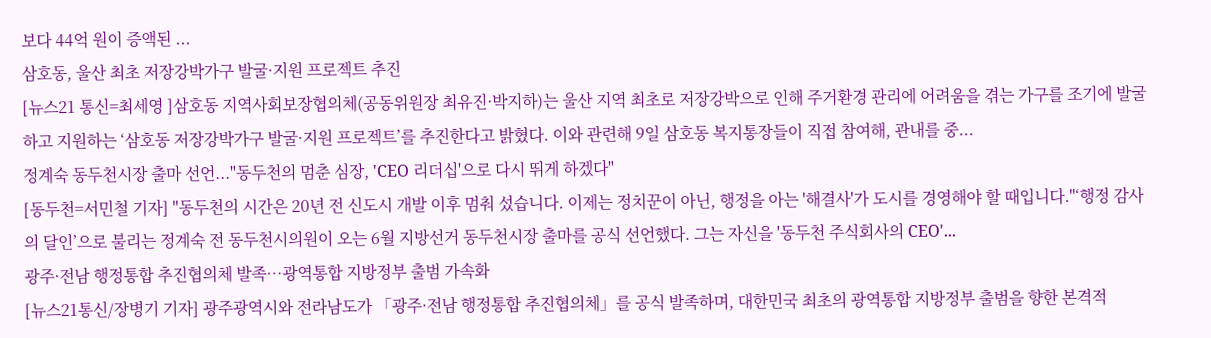보다 44억 원이 증액된 ...
삼호동, 울산 최초 저장강박가구 발굴·지원 프로젝트 추진
[뉴스21 통신=최세영 ]삼호동 지역사회보장협의체(공동위원장 최유진·박지하)는 울산 지역 최초로 저장강박으로 인해 주거환경 관리에 어려움을 겪는 가구를 조기에 발굴하고 지원하는 ‘삼호동 저장강박가구 발굴·지원 프로젝트’를 추진한다고 밝혔다. 이와 관련해 9일 삼호동 복지통장들이 직접 참여해, 관내를 중...
정계숙 동두천시장 출마 선언..."동두천의 멈춘 심장, 'CEO 리더십'으로 다시 뛰게 하겠다"
[동두천=서민철 기자] "동두천의 시간은 20년 전 신도시 개발 이후 멈춰 섰습니다. 이제는 정치꾼이 아닌, 행정을 아는 '해결사'가 도시를 경영해야 할 때입니다."‘행정 감사의 달인’으로 불리는 정계숙 전 동두천시의원이 오는 6월 지방선거 동두천시장 출마를 공식 선언했다. 그는 자신을 '동두천 주식회사의 CEO'...
광주·전남 행정통합 추진협의체 발족…광역통합 지방정부 출범 가속화
[뉴스21통신/장병기 기자] 광주광역시와 전라남도가 「광주·전남 행정통합 추진협의체」를 공식 발족하며, 대한민국 최초의 광역통합 지방정부 출범을 향한 본격적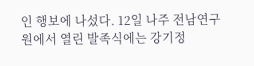인 행보에 나섰다. 12일 나주 전남연구원에서 열린 발족식에는 강기정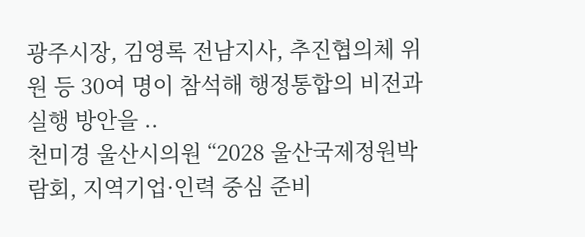광주시장, 김영록 전남지사, 추진협의체 위원 등 30여 명이 참석해 행정통합의 비전과 실행 방안을 ..
천미경 울산시의원 “2028 울산국제정원박람회, 지역기업·인력 중심 준비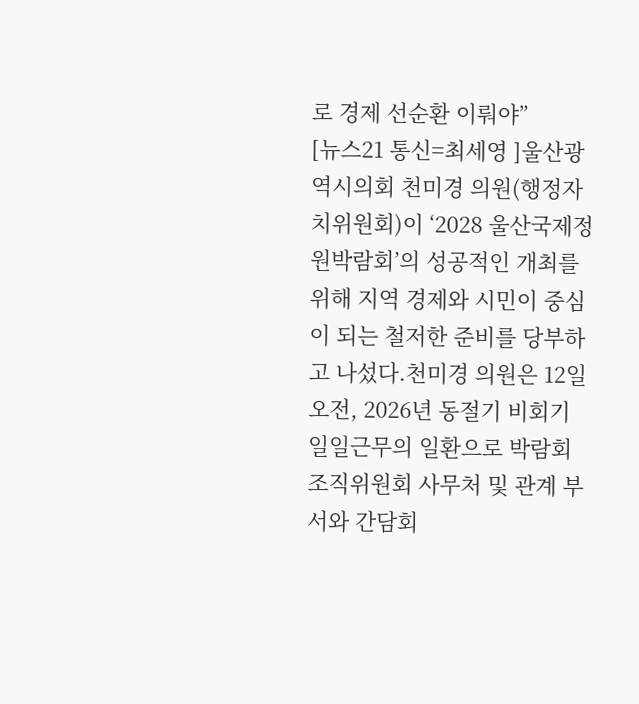로 경제 선순환 이뤄야”
[뉴스21 통신=최세영 ]울산광역시의회 천미경 의원(행정자치위원회)이 ‘2028 울산국제정원박람회’의 성공적인 개최를 위해 지역 경제와 시민이 중심이 되는 철저한 준비를 당부하고 나섰다.천미경 의원은 12일 오전, 2026년 동절기 비회기 일일근무의 일환으로 박람회 조직위원회 사무처 및 관계 부서와 간담회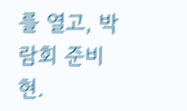를 열고, 박람회 준비 현.